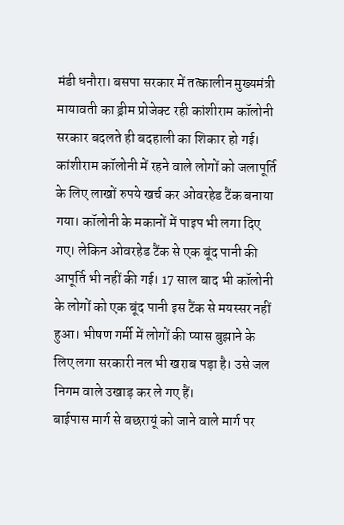मंडी धनौरा। बसपा सरकार में तत्कालीन मुख्यमंत्री मायावती का ड्रीम प्रोजेक्ट रही कांशीराम कॉलोनी सरकार बदलते ही बदहाली का शिकार हो गई। कांशीराम कॉलोनी में रहने वाले लोगों को जलापूर्ति के लिए लाखों रुपये खर्च कर ओवरहेड टैंक बनाया गया। कॉलोनी के मकानों में पाइप भी लगा दिए गए। लेकिन ओवरहेड टैंक से एक बूंद पानी की आपूर्ति भी नहीं की गई। 17 साल बाद भी कॉलोनी के लोगों को एक बूंद पानी इस टैंक से मयस्सर नहीं हुआ। भीषण गर्मी में लोगों की प्यास बुझाने के लिए लगा सरकारी नल भी खराब पड़ा है। उसे जल निगम वाले उखाड़ कर ले गए हैं।
बाईपास मार्ग से बछरायूं को जाने वाले मार्ग पर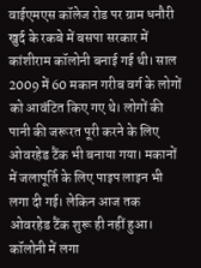वाईएमएस कॉलेज रोड पर ग्राम धनौरी खुर्द के रकबे में बसपा सरकार में कांशीराम कॉलोनी बनाई गई थी। साल 2009 में 60 मकान गरीब वर्ग के लोगों को आवंटित किए गए थे। लोगों की पानी की जरूरत पूरी करने के लिए ओवरहेड टैंक भी बनाया गया। मकानों में जलापूर्ति के लिए पाइप लाइन भी लगा दी गई। लेकिन आज तक ओवरहेड टैंक शुरू ही नहीं हुआ। कॉलोनी में लगा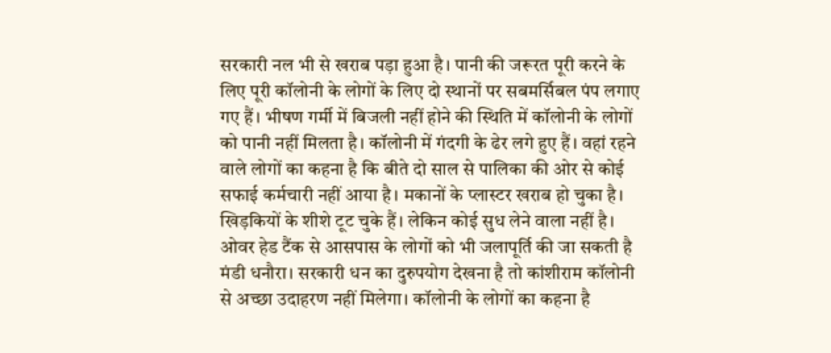सरकारी नल भी से खराब पड़ा हुआ है। पानी की जरूरत पूरी करने के लिए पूरी कॉलोनी के लोगों के लिए दो स्थानों पर सबमर्सिबल पंप लगाए गए हैं। भीषण गर्मी में बिजली नहीं होने की स्थिति में कॉलोनी के लोगों को पानी नहीं मिलता है। कॉलोनी में गंदगी के ढेर लगे हुए हैं। वहां रहने वाले लोगों का कहना है कि बीते दो साल से पालिका की ओर से कोई सफाई कर्मचारी नहीं आया है। मकानों के प्लास्टर खराब हो चुका है। खिड़कियों के शीशे टूट चुके हैं। लेकिन कोई सुध लेने वाला नहीं है।
ओवर हेड टैंक से आसपास के लोगों को भी जलापूर्ति की जा सकती है
मंडी धनौरा। सरकारी धन का दुरुपयोग देखना है तो कांशीराम कॉलोनी से अच्छा उदाहरण नहीं मिलेगा। कॉलोनी के लोगों का कहना है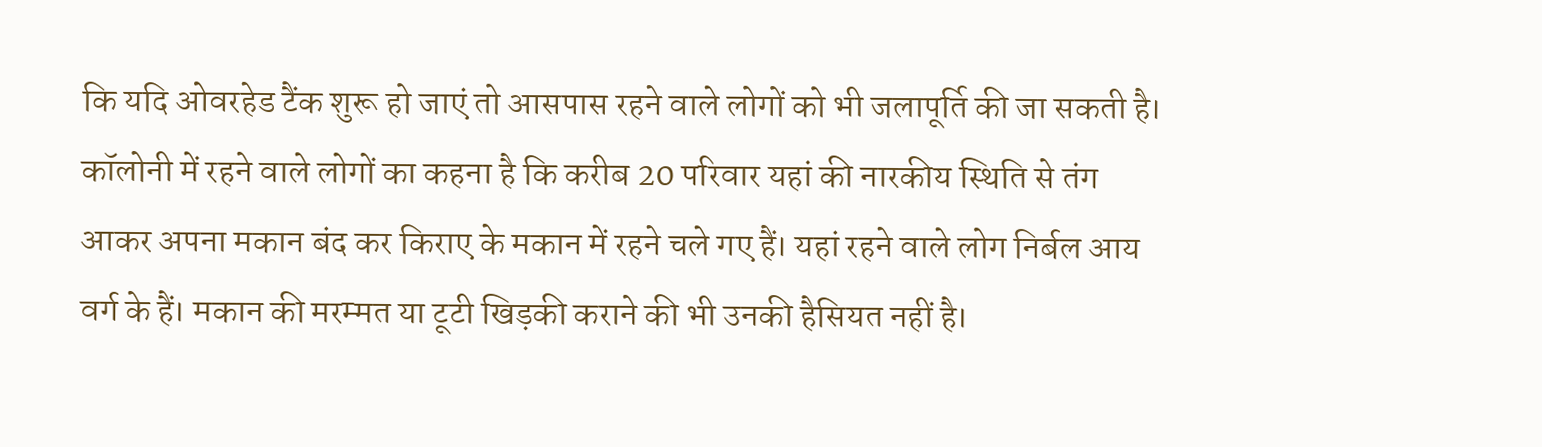कि यदि ओवरहेड टैंक शुरू हो जाएं तो आसपास रहने वाले लोगों को भी जलापूर्ति की जा सकती है। कॉलोनी में रहने वाले लोगों का कहना है कि करीब 20 परिवार यहां की नारकीय स्थिति से तंग आकर अपना मकान बंद कर किराए के मकान में रहने चले गए हैं। यहां रहने वाले लोग निर्बल आय वर्ग के हैं। मकान की मरम्मत या टूटी खिड़की कराने की भी उनकी हैसियत नहीं है।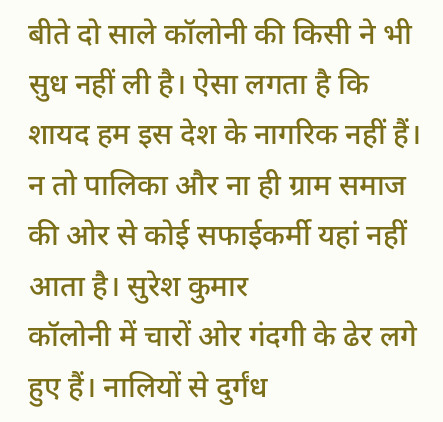बीते दो साले कॉलोनी की किसी ने भी सुध नहीं ली है। ऐसा लगता है कि शायद हम इस देश के नागरिक नहीं हैं। न तो पालिका और ना ही ग्राम समाज की ओर से कोई सफाईकर्मी यहां नहीं आता है। सुरेश कुमार
कॉलोनी में चारों ओर गंदगी के ढेर लगे हुए हैं। नालियों से दुर्गंध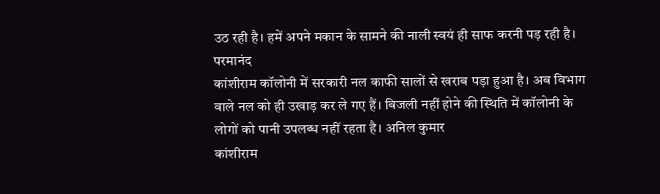उठ रही है। हमें अपने मकान के सामने की नाली स्वयं ही साफ करनी पड़ रही है। परमानंद
कांशीराम कॉलोनी में सरकारी नल काफी सालों से खराब पड़ा हुआ है। अब विभाग वाले नल को ही उखाड़ कर ले गए हैं। बिजली नहीं होने की स्थिति में कॉलोनी के लोगों को पानी उपलब्ध नहीं रहता है। अनिल कुमार
कांशीराम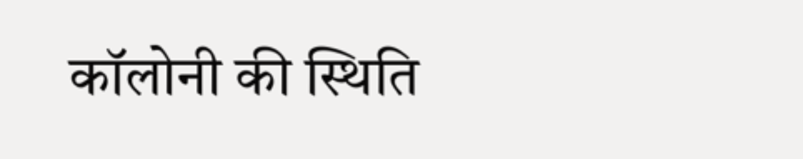कॉलोनी की स्थिति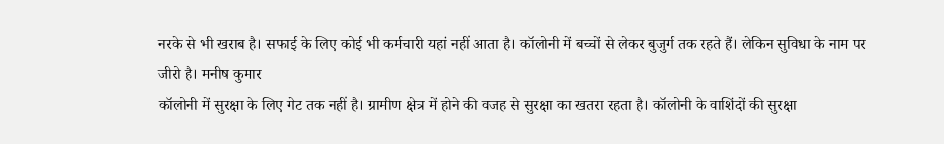नरके से भी खराब है। सफाई के लिए कोई भी कर्मचारी यहां नहीं आता है। कॉलोनी में बच्चों से लेकर बुजुर्ग तक रहते हैं। लेकिन सुविधा के नाम पर जीरो है। मनीष कुमार
कॉलोनी में सुरक्षा के लिए गेट तक नहीं है। ग्रामीण क्षेत्र में होने की वजह से सुरक्षा का खतरा रहता है। कॉलोनी के वाशिंदों की सुरक्षा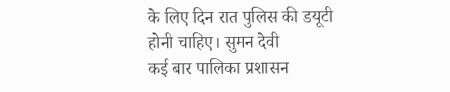के लिए दिन रात पुलिस की डयूटी होनी चाहिए। सुमन देवी
कई बार पालिका प्रशासन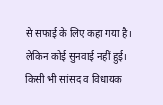से सफाई के लिए कहा गया है। लेकिन कोई सुनवाई नहीं हुई। किसी भी सांसद व विधायक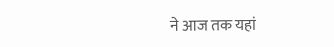ने आज तक यहां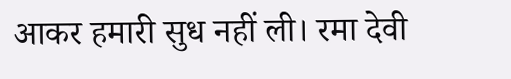आकर हमारी सुध नहीं ली। रमा देवी